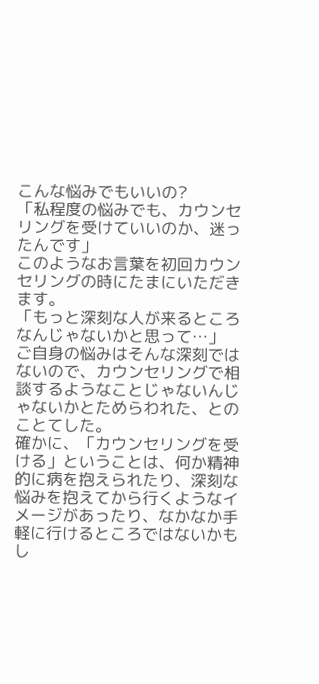こんな悩みでもいいの?
「私程度の悩みでも、カウンセリングを受けていいのか、迷ったんです」
このようなお言葉を初回カウンセリングの時にたまにいただきます。
「もっと深刻な人が来るところなんじゃないかと思って…」
ご自身の悩みはそんな深刻ではないので、カウンセリングで相談するようなことじゃないんじゃないかとためらわれた、とのことてした。
確かに、「カウンセリングを受ける」ということは、何か精神的に病を抱えられたり、深刻な悩みを抱えてから行くようなイメージがあったり、なかなか手軽に行けるところではないかもし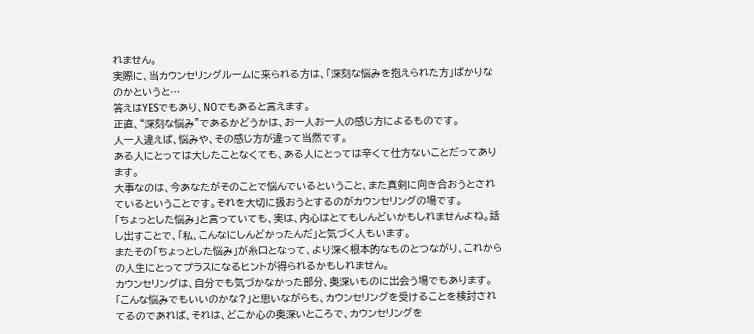れません。
実際に、当カウンセリングルームに来られる方は、「深刻な悩みを抱えられた方」ばかりなのかというと…
答えはYESでもあり、NOでもあると言えます。
正直、“深刻な悩み”であるかどうかは、お一人お一人の感じ方によるものです。
人一人違えば、悩みや、その感じ方が違って当然です。
ある人にとっては大したことなくても、ある人にとっては辛くて仕方ないことだってあります。
大事なのは、今あなたがそのことで悩んでいるということ、また真剣に向き合おうとされているということです。それを大切に扱おうとするのがカウンセリングの場です。
「ちょっとした悩み」と言っていても、実は、内心はとてもしんどいかもしれませんよね。話し出すことで、「私、こんなにしんどかったんだ」と気づく人もいます。
またその「ちょっとした悩み」が糸口となって、より深く根本的なものとつながり、これからの人生にとってプラスになるヒントが得られるかもしれません。
カウンセリングは、自分でも気づかなかった部分、奥深いものに出会う場でもあります。
「こんな悩みでもいいのかな?」と思いながらも、カウンセリングを受けることを検討されてるのであれば、それは、どこか心の奥深いところで、カウンセリングを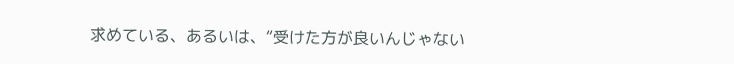求めている、あるいは、“受けた方が良いんじゃない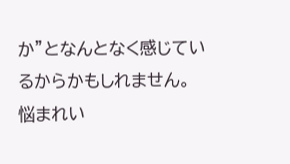か”となんとなく感じているからかもしれません。
悩まれい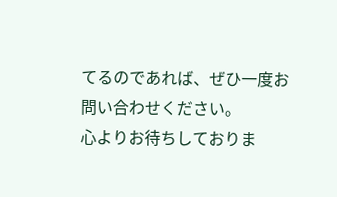てるのであれば、ぜひ一度お問い合わせください。
心よりお待ちしておりま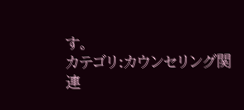す。
カテゴリ:カウンセリング関連